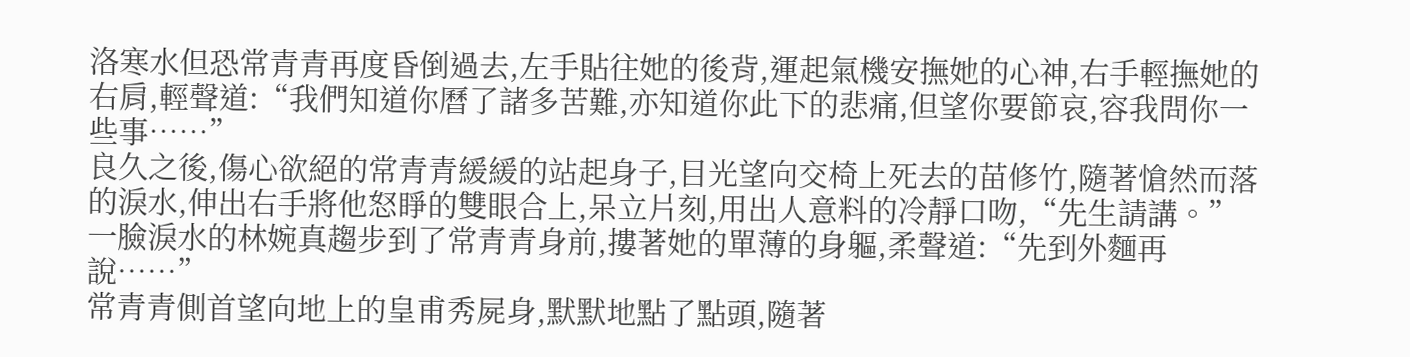洛寒水但恐常青青再度昏倒過去,左手貼往她的後背,運起氣機安撫她的心神,右手輕撫她的右肩,輕聲道:“我們知道你曆了諸多苦難,亦知道你此下的悲痛,但望你要節哀,容我問你一些事……”
良久之後,傷心欲絕的常青青緩緩的站起身子,目光望向交椅上死去的苗修竹,隨著愴然而落的淚水,伸出右手將他怒睜的雙眼合上,呆立片刻,用出人意料的冷靜口吻,“先生請講。”
一臉淚水的林婉真趨步到了常青青身前,摟著她的單薄的身軀,柔聲道:“先到外麵再說……”
常青青側首望向地上的皇甫秀屍身,默默地點了點頭,隨著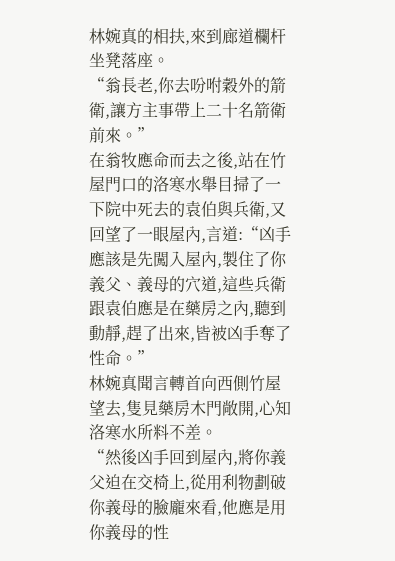林婉真的相扶,來到廊道欄杆坐凳落座。
“翁長老,你去吩咐穀外的箭衛,讓方主事帶上二十名箭衛前來。”
在翁牧應命而去之後,站在竹屋門口的洛寒水舉目掃了一下院中死去的袁伯與兵衛,又回望了一眼屋內,言道:“凶手應該是先闖入屋內,製住了你義父、義母的穴道,這些兵衛跟袁伯應是在藥房之內,聽到動靜,趕了出來,皆被凶手奪了性命。”
林婉真聞言轉首向西側竹屋望去,隻見藥房木門敞開,心知洛寒水所料不差。
“然後凶手回到屋內,將你義父迫在交椅上,從用利物劃破你義母的臉龐來看,他應是用你義母的性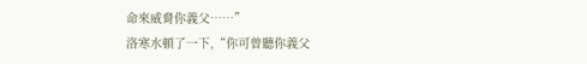命來威脅你義父……”
洛寒水頓了一下,“你可曾聽你義父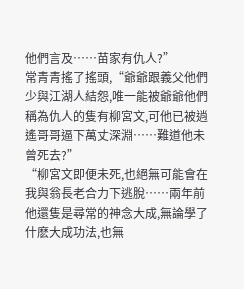他們言及……苗家有仇人?”
常青青搖了搖頭,“爺爺跟義父他們少與江湖人結怨,唯一能被爺爺他們稱為仇人的隻有柳宮文,可他已被逍遙哥哥逼下萬丈深淵……難道他未曾死去?”
“柳宮文即便未死,也絕無可能會在我與翁長老合力下逃脫……兩年前他還隻是尋常的神念大成,無論學了什麽大成功法,也無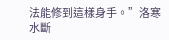法能修到這樣身手。”洛寒水斷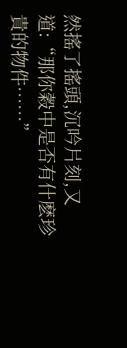然搖了搖頭,沉吟片刻,又道:“那你穀中是否有什麽珍貴的物件……”